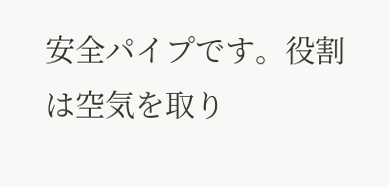安全パイプです。役割は空気を取り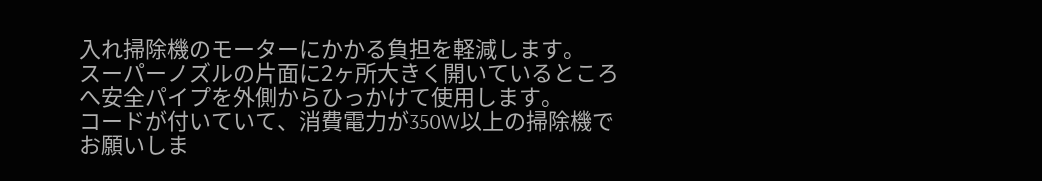入れ掃除機のモーターにかかる負担を軽減します。
スーパーノズルの片面に2ヶ所大きく開いているところへ安全パイプを外側からひっかけて使用します。
コードが付いていて、消費電力が350W以上の掃除機でお願いしま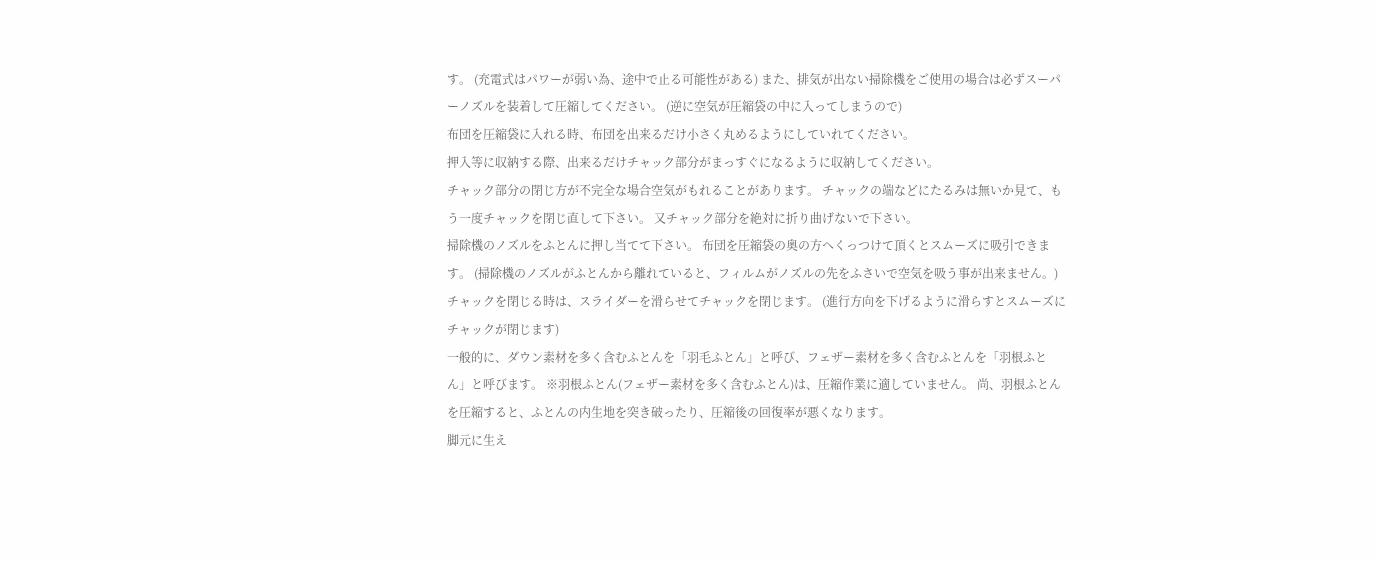す。 (充電式はパワーが弱い為、途中で止る可能性がある) また、排気が出ない掃除機をご使用の場合は必ずスーパーノズルを装着して圧縮してください。 (逆に空気が圧縮袋の中に入ってしまうので)
布団を圧縮袋に入れる時、布団を出来るだけ小さく丸めるようにしていれてください。
押入等に収納する際、出来るだけチャック部分がまっすぐになるように収納してください。
チャック部分の閉じ方が不完全な場合空気がもれることがあります。 チャックの端などにたるみは無いか見て、もう一度チャックを閉じ直して下さい。 又チャック部分を絶対に折り曲げないで下さい。
掃除機のノズルをふとんに押し当てて下さい。 布団を圧縮袋の奥の方へくっつけて頂くとスムーズに吸引できます。 (掃除機のノズルがふとんから離れていると、フィルムがノズルの先をふさいで空気を吸う事が出来ません。)
チャックを閉じる時は、スライダーを滑らせてチャックを閉じます。 (進行方向を下げるように滑らすとスムーズにチャックが閉じます)
一般的に、ダウン素材を多く含むふとんを「羽毛ふとん」と呼び、フェザー素材を多く含むふとんを「羽根ふとん」と呼びます。 ※羽根ふとん(フェザー素材を多く含むふとん)は、圧縮作業に適していません。 尚、羽根ふとんを圧縮すると、ふとんの内生地を突き破ったり、圧縮後の回復率が悪くなります。
脚元に生え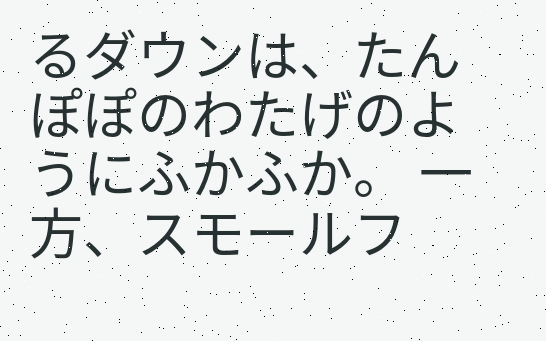るダウンは、たんぽぽのわたげのようにふかふか。 一方、スモールフ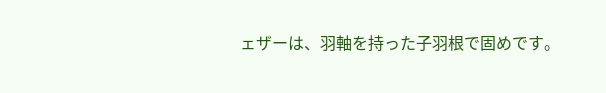ェザーは、羽軸を持った子羽根で固めです。